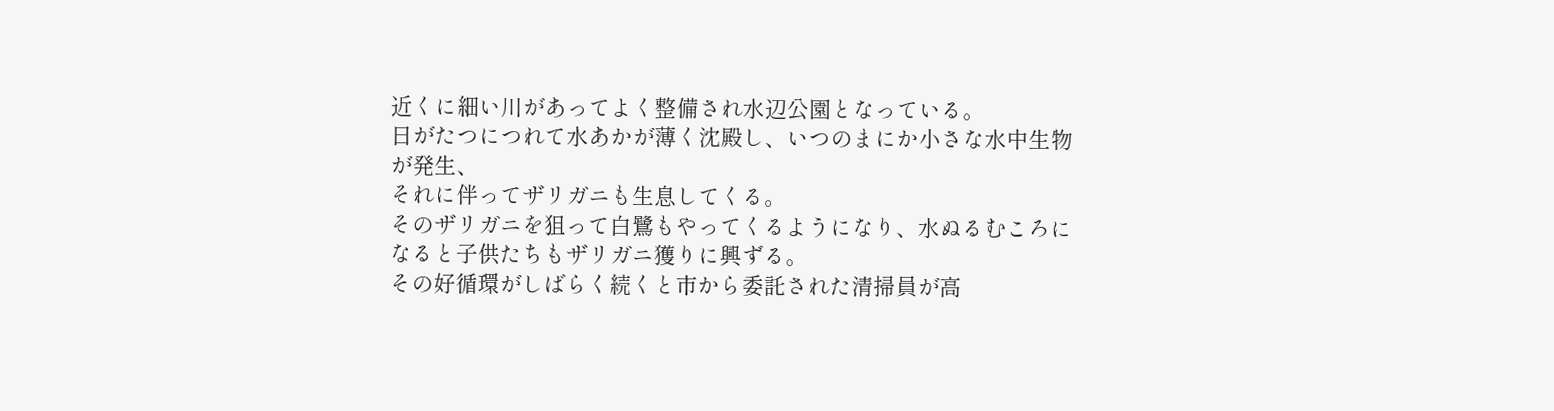近くに細い川があってよく整備され水辺公園となっている。
日がたつにつれて水あかが薄く沈殿し、いつのまにか小さな水中生物が発生、
それに伴ってザリガニも生息してくる。
そのザリガニを狙って白鷺もやってくるようになり、水ぬるむころになると子供たちもザリガニ獲りに興ずる。
その好循環がしばらく続くと市から委託された清掃員が高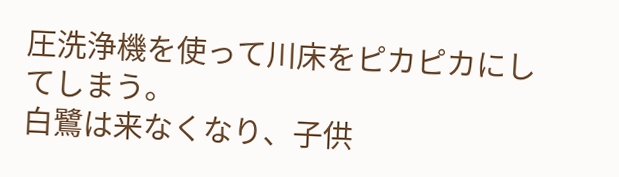圧洗浄機を使って川床をピカピカにしてしまう。
白鷺は来なくなり、子供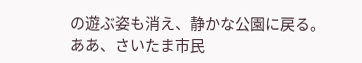の遊ぶ姿も消え、静かな公園に戻る。
ああ、さいたま市民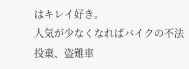はキレイ好き。
人気が少なくなればバイクの不法投棄、盗難車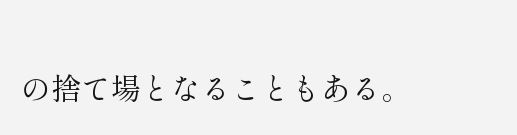の捨て場となることもある。